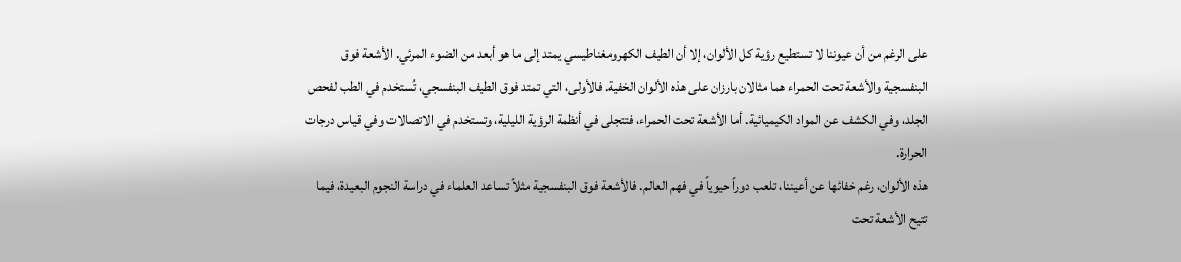على الرغم من أن عيوننا لا تستطيع رؤية كل الألوان، إلا أن الطيف الكهرومغناطيسي يمتد إلى ما هو أبعد من الضوء المرئي. الأشعة فوق البنفسجية والأشعة تحت الحمراء هما مثالان بارزان على هذه الألوان الخفية. فالأولى، التي تمتد فوق الطيف البنفسجي، تُستخدم في الطب لفحص الجلد، وفي الكشف عن المواد الكيميائية. أما الأشعة تحت الحمراء، فتتجلى في أنظمة الرؤية الليلية، وتستخدم في الاتصالات وفي قياس درجات الحرارة.
هذه الألوان، رغم خفائها عن أعيننا، تلعب دوراً حيوياً في فهم العالم. فالأشعة فوق البنفسجية مثلاً تساعد العلماء في دراسة النجوم البعيدة، فيما تتيح الأشعة تحت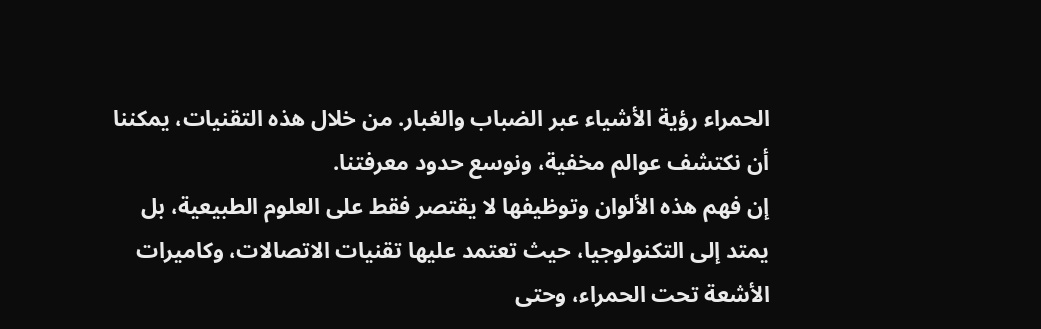الحمراء رؤية الأشياء عبر الضباب والغبار. من خلال هذه التقنيات، يمكننا أن نكتشف عوالم مخفية، ونوسع حدود معرفتنا.
إن فهم هذه الألوان وتوظيفها لا يقتصر فقط على العلوم الطبيعية، بل يمتد إلى التكنولوجيا، حيث تعتمد عليها تقنيات الاتصالات، وكاميرات الأشعة تحت الحمراء، وحتى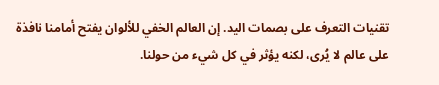تقنيات التعرف على بصمات اليد. إن العالم الخفي للألوان يفتح أمامنا نافذة على عالم لا يُرى، لكنه يؤثر في كل شيء من حولنا.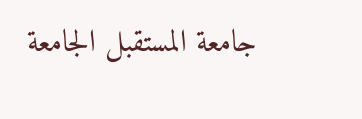جامعة المستقبل الجامعة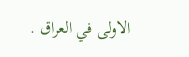الاولى في العراق .